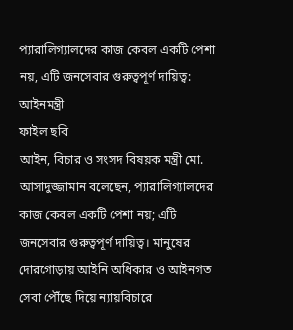প্যারালিগ্যালদের কাজ কেবল একটি পেশা নয়, এটি জনসেবার গুরুত্বপূর্ণ দায়িত্ব: আইনমন্ত্রী
ফাইল ছবি
আইন, বিচার ও সংসদ বিষয়ক মন্ত্রী মো. আসাদুজ্জামান বলেছেন, প্যারালিগ্যালদের কাজ কেবল একটি পেশা নয়; এটি জনসেবার গুরুত্বপূর্ণ দায়িত্ব। মানুষের দোরগোড়ায় আইনি অধিকার ও আইনগত সেবা পৌঁছে দিয়ে ন্যায়বিচারে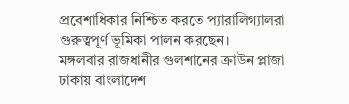প্রবেশাধিকার নিশ্চিত করতে প্যারালিগ্যালরা গুরুত্বপূর্ণ ভূমিকা পালন করছেন।
মঙ্গলবার রাজধানীর গুলশানের ক্রাউন প্লাজা ঢাকায় বাংলাদেশ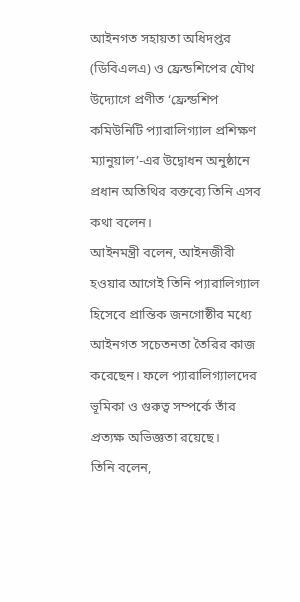আইনগত সহায়তা অধিদপ্তর (ডিবিএলএ) ও ফ্রেন্ডশিপের যৌথ উদ্যোগে প্রণীত ‘ফ্রেন্ডশিপ কমিউনিটি প্যারালিগ্যাল প্রশিক্ষণ ম্যানুয়াল’-এর উদ্বোধন অনুষ্ঠানে প্রধান অতিথির বক্তব্যে তিনি এসব কথা বলেন।
আইনমন্ত্রী বলেন, আইনজীবী হওয়ার আগেই তিনি প্যারালিগ্যাল হিসেবে প্রান্তিক জনগোষ্ঠীর মধ্যে আইনগত সচেতনতা তৈরির কাজ করেছেন। ফলে প্যারালিগ্যালদের ভূমিকা ও গুরুত্ব সম্পর্কে তাঁর প্রত্যক্ষ অভিজ্ঞতা রয়েছে।
তিনি বলেন,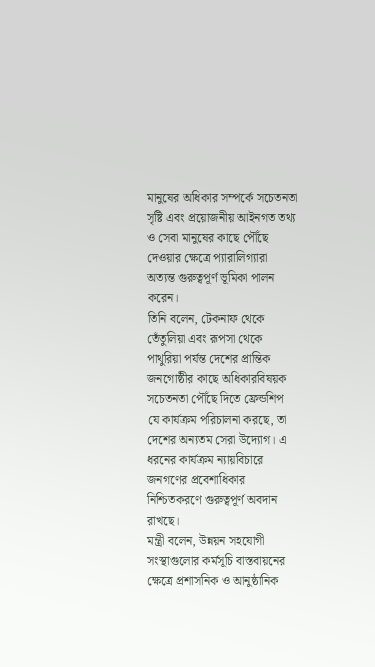মানুষের অধিকার সম্পর্কে সচেতনতা সৃষ্টি এবং প্রয়োজনীয় আইনগত তথ্য ও সেবা মানুষের কাছে পৌঁছে দেওয়ার ক্ষেত্রে প্যারালিগ্যারা অত্যন্ত গুরুত্বপূর্ণ ভূমিকা পালন করেন।
তিনি বলেন, টেকনাফ থেকে তেঁতুলিয়া এবং রূপসা থেকে পাথুরিয়া পর্যন্ত দেশের প্রান্তিক জনগোষ্ঠীর কাছে অধিকারবিষয়ক সচেতনতা পৌঁছে দিতে ফ্রেন্ডশিপ যে কার্যক্রম পরিচালনা করছে, তা দেশের অন্যতম সেরা উদ্যোগ। এ ধরনের কার্যক্রম ন্যায়বিচারে জনগণের প্রবেশাধিকার নিশ্চিতকরণে গুরুত্বপূর্ণ অবদান রাখছে।
মন্ত্রী বলেন, উন্নয়ন সহযোগী সংস্থাগুলোর কর্মসূচি বাস্তবায়নের ক্ষেত্রে প্রশাসনিক ও আনুষ্ঠানিক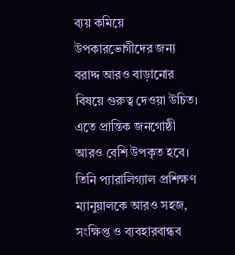ব্যয় কমিয়ে উপকারভোগীদের জন্য বরাদ্দ আরও বাড়ানোর বিষয়ে গুরুত্ব দেওয়া উচিত। এতে প্রান্তিক জনগোষ্ঠী আরও বেশি উপকৃত হবে।
তিনি প্যারালিগ্যাল প্রশিক্ষণ ম্যানুয়ালকে আরও সহজ, সংক্ষিপ্ত ও ব্যবহারবান্ধব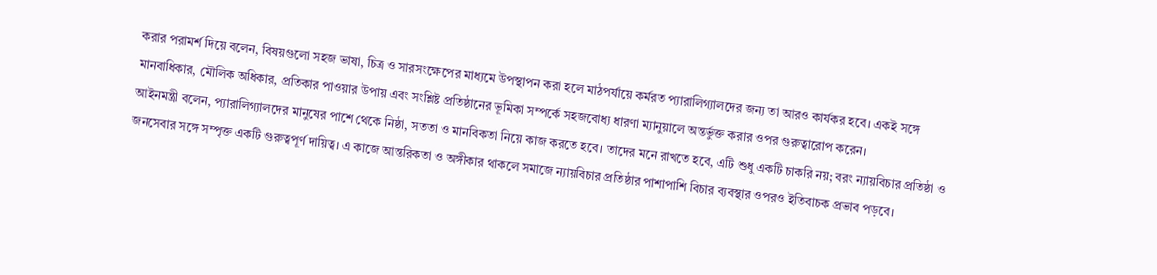করার পরামর্শ দিয়ে বলেন, বিষয়গুলো সহজ ভাষা, চিত্র ও সারসংক্ষেপের মাধ্যমে উপস্থাপন করা হলে মাঠপর্যায়ে কর্মরত প্যারালিগ্যালদের জন্য তা আরও কার্যকর হবে। একই সঙ্গে মানবাধিকার, মৌলিক অধিকার, প্রতিকার পাওয়ার উপায় এবং সংশ্লিষ্ট প্রতিষ্ঠানের ভূমিকা সম্পর্কে সহজবোধ্য ধারণা ম্যানুয়ালে অন্তর্ভুক্ত করার ওপর গুরুত্বারোপ করেন।
আইনমন্ত্রী বলেন, প্যারালিগ্যালদের মানুষের পাশে থেকে নিষ্ঠা, সততা ও মানবিকতা নিয়ে কাজ করতে হবে। তাদের মনে রাখতে হবে, এটি শুধু একটি চাকরি নয়; বরং ন্যায়বিচার প্রতিষ্ঠা ও জনসেবার সঙ্গে সম্পৃক্ত একটি গুরুত্বপূর্ণ দায়িত্ব। এ কাজে আন্তরিকতা ও অঙ্গীকার থাকলে সমাজে ন্যায়বিচার প্রতিষ্ঠার পাশাপাশি বিচার ব্যবস্থার ওপরও ইতিবাচক প্রভাব পড়বে।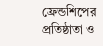ফ্রেন্ডশিপের প্রতিষ্ঠাতা ও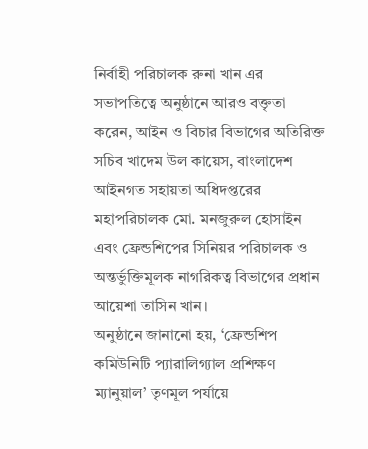নির্বাহী পরিচালক রুনা খান এর সভাপতিত্বে অনুষ্ঠানে আরও বক্তৃতা করেন, আইন ও বিচার বিভাগের অতিরিক্ত সচিব খাদেম উল কায়েস, বাংলাদেশ আইনগত সহায়তা অধিদপ্তরের মহাপরিচালক মো. মনজুরুল হোসাইন এবং ফ্রেন্ডশিপের সিনিয়র পরিচালক ও অন্তর্ভুক্তিমূলক নাগরিকত্ব বিভাগের প্রধান আয়েশা তাসিন খান।
অনুষ্ঠানে জানানো হয়, ‘ফ্রেন্ডশিপ কমিউনিটি প্যারালিগ্যাল প্রশিক্ষণ ম্যানুয়াল’ তৃণমূল পর্যায়ে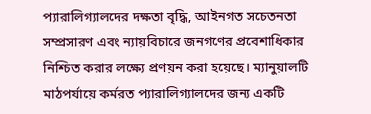প্যারালিগ্যালদের দক্ষতা বৃদ্ধি, আইনগত সচেতনতা সম্প্রসারণ এবং ন্যায়বিচারে জনগণের প্রবেশাধিকার নিশ্চিত করার লক্ষ্যে প্রণয়ন করা হয়েছে। ম্যানুয়ালটি মাঠপর্যায়ে কর্মরত প্যারালিগ্যালদের জন্য একটি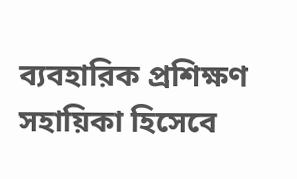ব্যবহারিক প্রশিক্ষণ সহায়িকা হিসেবে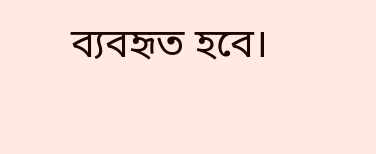ব্যবহৃত হবে।